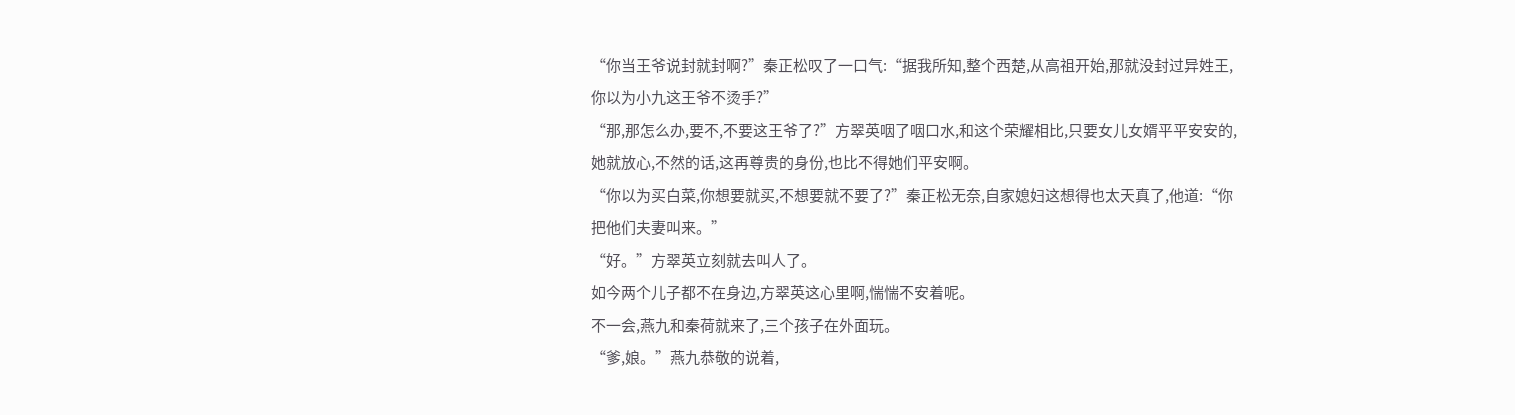“你当王爷说封就封啊?”秦正松叹了一口气:“据我所知,整个西楚,从高祖开始,那就没封过异姓王,你以为小九这王爷不烫手?”
“那,那怎么办,要不,不要这王爷了?”方翠英咽了咽口水,和这个荣耀相比,只要女儿女婿平平安安的,她就放心,不然的话,这再尊贵的身份,也比不得她们平安啊。
“你以为买白菜,你想要就买,不想要就不要了?”秦正松无奈,自家媳妇这想得也太天真了,他道:“你把他们夫妻叫来。”
“好。”方翠英立刻就去叫人了。
如今两个儿子都不在身边,方翠英这心里啊,惴惴不安着呢。
不一会,燕九和秦荷就来了,三个孩子在外面玩。
“爹,娘。”燕九恭敬的说着,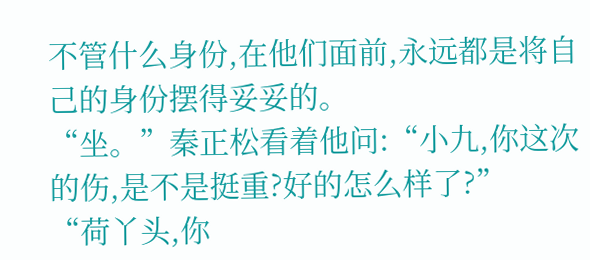不管什么身份,在他们面前,永远都是将自己的身份摆得妥妥的。
“坐。”秦正松看着他问:“小九,你这次的伤,是不是挺重?好的怎么样了?”
“荷丫头,你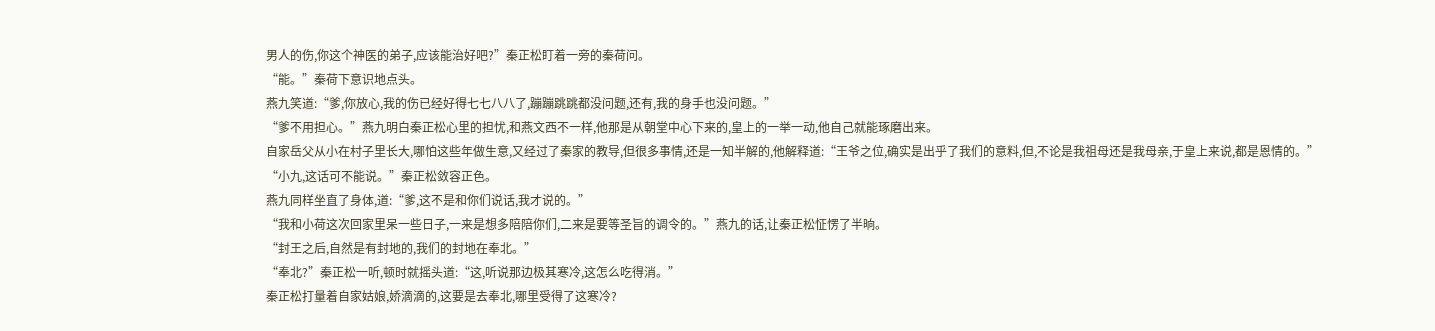男人的伤,你这个神医的弟子,应该能治好吧?”秦正松盯着一旁的秦荷问。
“能。”秦荷下意识地点头。
燕九笑道:“爹,你放心,我的伤已经好得七七八八了,蹦蹦跳跳都没问题,还有,我的身手也没问题。”
“爹不用担心。”燕九明白秦正松心里的担忧,和燕文西不一样,他那是从朝堂中心下来的,皇上的一举一动,他自己就能琢磨出来。
自家岳父从小在村子里长大,哪怕这些年做生意,又经过了秦家的教导,但很多事情,还是一知半解的,他解释道:“王爷之位,确实是出乎了我们的意料,但,不论是我祖母还是我母亲,于皇上来说,都是恩情的。”
“小九,这话可不能说。”秦正松敛容正色。
燕九同样坐直了身体,道:“爹,这不是和你们说话,我才说的。”
“我和小荷这次回家里呆一些日子,一来是想多陪陪你们,二来是要等圣旨的调令的。”燕九的话,让秦正松怔愣了半晌。
“封王之后,自然是有封地的,我们的封地在奉北。”
“奉北?”秦正松一听,顿时就摇头道:“这,听说那边极其寒冷,这怎么吃得消。”
秦正松打量着自家姑娘,娇滴滴的,这要是去奉北,哪里受得了这寒冷?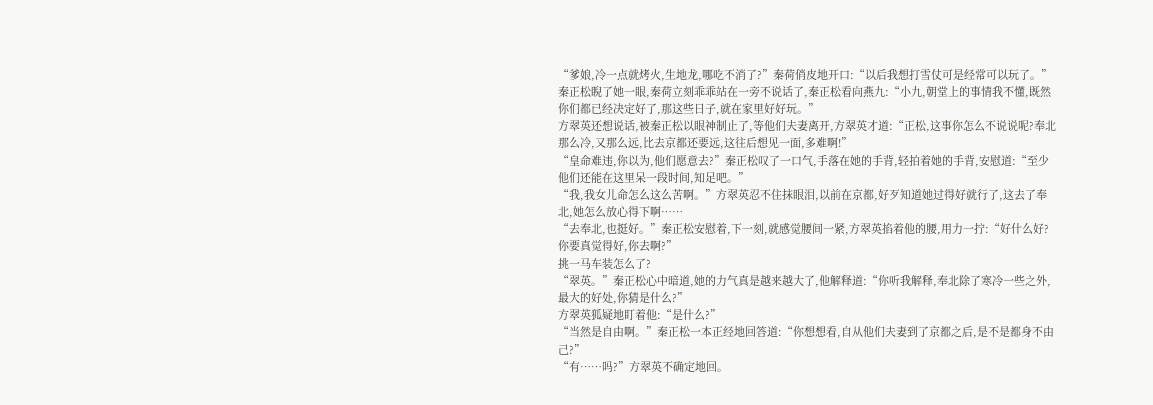“爹娘,冷一点就烤火,生地龙,哪吃不消了?”秦荷俏皮地开口:“以后我想打雪仗可是经常可以玩了。”
秦正松睨了她一眼,秦荷立刻乖乖站在一旁不说话了,秦正松看向燕九:“小九,朝堂上的事情我不懂,既然你们都已经决定好了,那这些日子,就在家里好好玩。”
方翠英还想说话,被秦正松以眼神制止了,等他们夫妻离开,方翠英才道:“正松,这事你怎么不说说呢?奉北那么冷,又那么远,比去京都还要远,这往后想见一面,多难啊!”
“皇命难违,你以为,他们愿意去?”秦正松叹了一口气,手落在她的手背,轻拍着她的手背,安慰道:“至少他们还能在这里呆一段时间,知足吧。”
“我,我女儿命怎么这么苦啊。”方翠英忍不住抹眼泪,以前在京都,好歹知道她过得好就行了,这去了奉北,她怎么放心得下啊……
“去奉北,也挺好。”秦正松安慰着,下一刻,就感觉腰间一紧,方翠英掐着他的腰,用力一拧:“好什么好?你要真觉得好,你去啊?”
挑一马车装怎么了?
“翠英。”秦正松心中暗道,她的力气真是越来越大了,他解释道:“你听我解释,奉北除了寒冷一些之外,最大的好处,你猜是什么?”
方翠英狐疑地盯着他:“是什么?”
“当然是自由啊。”秦正松一本正经地回答道:“你想想看,自从他们夫妻到了京都之后,是不是都身不由己?”
“有……吗?”方翠英不确定地回。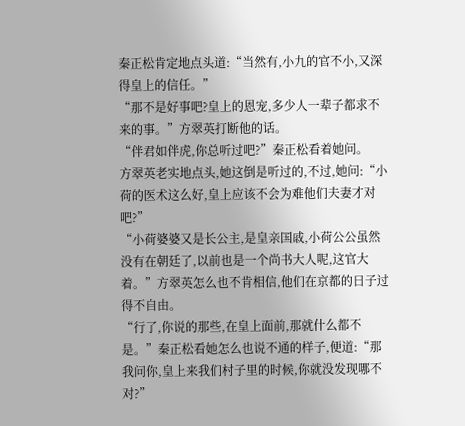秦正松肯定地点头道:“当然有,小九的官不小,又深得皇上的信任。”
“那不是好事吧?皇上的恩宠,多少人一辈子都求不来的事。”方翠英打断他的话。
“伴君如伴虎,你总听过吧?”秦正松看着她问。
方翠英老实地点头,她这倒是听过的,不过,她问:“小荷的医术这么好,皇上应该不会为难他们夫妻才对吧?”
“小荷婆婆又是长公主,是皇亲国戚,小荷公公虽然没有在朝廷了,以前也是一个尚书大人呢,这官大着。”方翠英怎么也不肯相信,他们在京都的日子过得不自由。
“行了,你说的那些,在皇上面前,那就什么都不是。”秦正松看她怎么也说不通的样子,便道:“那我问你,皇上来我们村子里的时候,你就没发现哪不对?”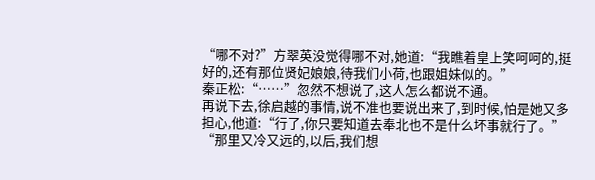“哪不对?”方翠英没觉得哪不对,她道:“我瞧着皇上笑呵呵的,挺好的,还有那位贤妃娘娘,待我们小荷,也跟姐妹似的。”
秦正松:“……”忽然不想说了,这人怎么都说不通。
再说下去,徐启越的事情,说不准也要说出来了,到时候,怕是她又多担心,他道:“行了,你只要知道去奉北也不是什么坏事就行了。”
“那里又冷又远的,以后,我们想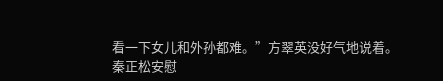看一下女儿和外孙都难。”方翠英没好气地说着。
秦正松安慰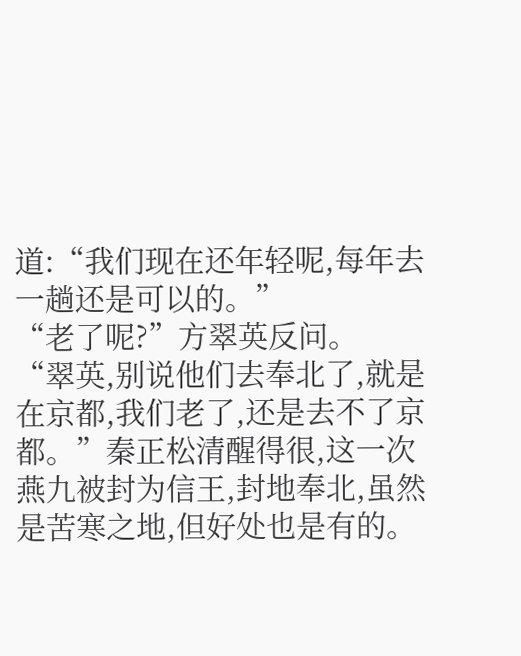道:“我们现在还年轻呢,每年去一趟还是可以的。”
“老了呢?”方翠英反问。
“翠英,别说他们去奉北了,就是在京都,我们老了,还是去不了京都。”秦正松清醒得很,这一次燕九被封为信王,封地奉北,虽然是苦寒之地,但好处也是有的。